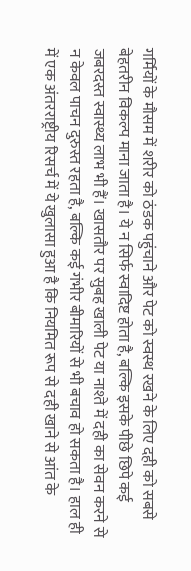गर्मियों के मौसम में शरीर को ठंडक पहुंचाने और पेट को स्वस्थ रखने के लिए दही को सबसे बेहतरीन विकल्प माना जाता है। ये न सिर्फ स्वादिष्ट होता है, बल्कि इसके पीछे छिपे कई जबरदस्त स्वास्थ्य लाभ भी हैं। खासतौर पर सुबह खाली पेट या नाश्ते में दही का सेवन करने से न केवल पाचन दुरुस्त रहता है, बल्कि कई गंभीर बीमारियों से भी बचाव हो सकता है। हाल ही में एक अंतरराष्ट्रीय रिसर्च में ये खुलासा हुआ है कि नियमित रूप से दही खाने से आंत के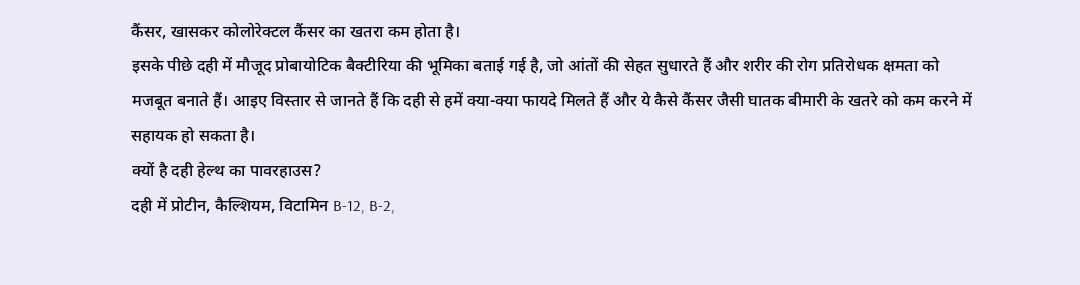कैंसर, खासकर कोलोरेक्टल कैंसर का खतरा कम होता है।
इसके पीछे दही में मौजूद प्रोबायोटिक बैक्टीरिया की भूमिका बताई गई है, जो आंतों की सेहत सुधारते हैं और शरीर की रोग प्रतिरोधक क्षमता को मजबूत बनाते हैं। आइए विस्तार से जानते हैं कि दही से हमें क्या-क्या फायदे मिलते हैं और ये कैसे कैंसर जैसी घातक बीमारी के खतरे को कम करने में सहायक हो सकता है।
क्यों है दही हेल्थ का पावरहाउस?
दही में प्रोटीन, कैल्शियम, विटामिन B-12, B-2,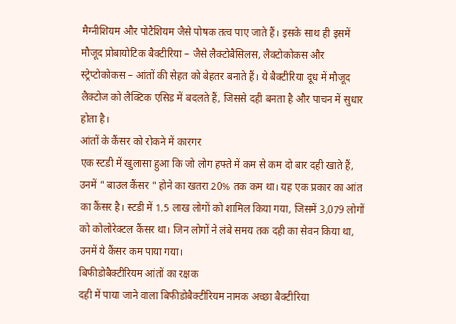मैग्नीशियम और पोटैशियम जैसे पोषक तत्व पाए जाते हैं। इसके साथ ही इसमें मौजूद प्रोबायोटिक बैक्टीरिया – जैसे लैक्टोबैसिलस, लैक्टोकोकस और स्ट्रेप्टोकोकस – आंतों की सेहत को बेहतर बनाते हैं। ये बैक्टीरिया दूध में मौजूद लैक्टोज को लैक्टिक एसिड में बदलते हैं, जिससे दही बनता है और पाचन में सुधार होता है।
आंतों के कैंसर को रोकने में कारगर
एक स्टडी में खुलासा हुआ कि जो लोग हफ्ते में कम से कम दो बार दही खाते हैं, उनमें " बाउल कैंसर " होने का खतरा 20% तक कम था। यह एक प्रकार का आंत का कैंसर है। स्टडी में 1.5 लाख लोगों को शामिल किया गया, जिसमें 3,079 लोगों को कोलोरेक्टल कैंसर था। जिन लोगों ने लंबे समय तक दही का सेवन किया था, उनमें ये कैंसर कम पाया गया।
बिफीडोबैक्टीरियम आंतों का रक्षक
दही में पाया जाने वाला बिफीडोबैक्टीरियम नामक अच्छा बैक्टीरिया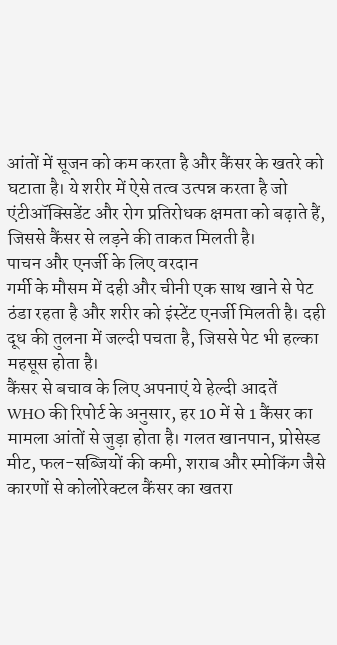आंतों में सूजन को कम करता है और कैंसर के खतरे को घटाता है। ये शरीर में ऐसे तत्व उत्पन्न करता है जो एंटीऑक्सिडेंट और रोग प्रतिरोधक क्षमता को बढ़ाते हैं, जिससे कैंसर से लड़ने की ताकत मिलती है।
पाचन और एनर्जी के लिए वरदान
गर्मी के मौसम में दही और चीनी एक साथ खाने से पेट ठंडा रहता है और शरीर को इंस्टेंट एनर्जी मिलती है। दही दूध की तुलना में जल्दी पचता है, जिससे पेट भी हल्का महसूस होता है।
कैंसर से बचाव के लिए अपनाएं ये हेल्दी आदतें
WHO की रिपोर्ट के अनुसार, हर 10 में से 1 कैंसर का मामला आंतों से जुड़ा होता है। गलत खानपान, प्रोसेस्ड मीट, फल-सब्जियों की कमी, शराब और स्मोकिंग जैसे कारणों से कोलोरेक्टल कैंसर का खतरा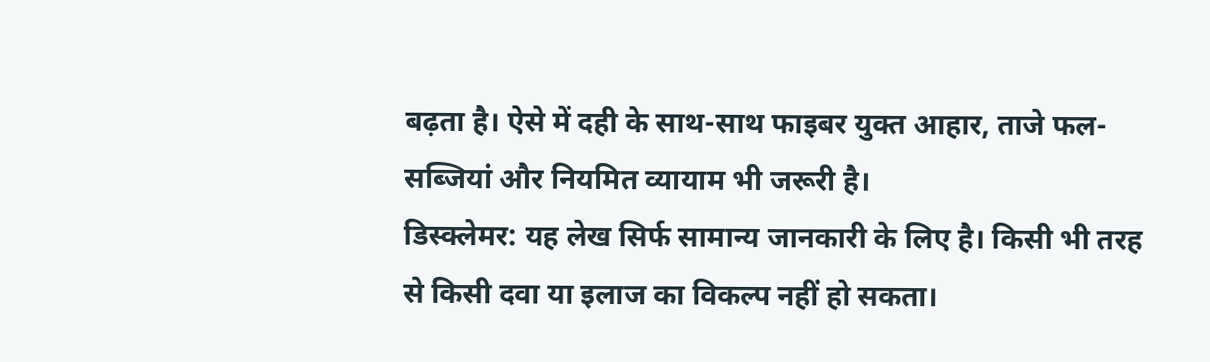बढ़ता है। ऐसे में दही के साथ-साथ फाइबर युक्त आहार, ताजे फल-सब्जियां और नियमित व्यायाम भी जरूरी है।
डिस्क्लेमर: यह लेख सिर्फ सामान्य जानकारी के लिए है। किसी भी तरह से किसी दवा या इलाज का विकल्प नहीं हो सकता।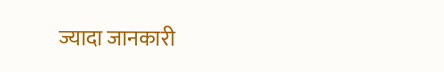ज्यादा जानकारी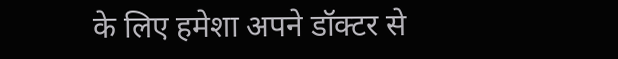के लिए हमेशा अपने डॉक्टर से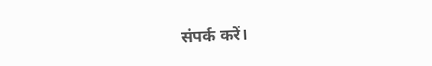संपर्क करें।